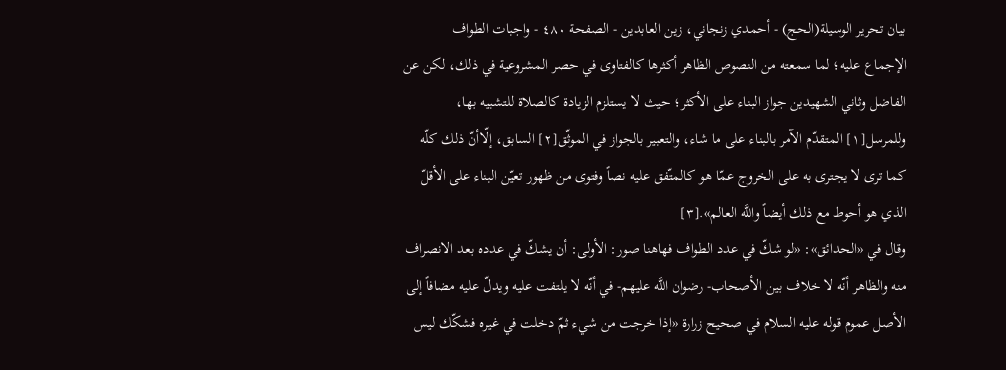بيان تحرير الوسيلة(الحج) - أحمدي زنجاني، زين العابدين - الصفحة ٤٨٠ - واجبات الطواف
الإجماع عليه؛ لما سمعته من النصوص الظاهر أكثرها كالفتاوى في حصر المشروعية في ذلك، لكن عن الفاضل وثاني الشهيدين جواز البناء على الأكثر؛ حيث لا يستلزم الزيادة كالصلاة للتشبيه بها، وللمرسل[١] المتقدّم الآمر بالبناء على ما شاء، والتعبير بالجواز في الموثّق[٢] السابق، إلّاأنّ ذلك كلّه كما ترى لا يجترى به على الخروج عمّا هو كالمتّفق عليه نصاً وفتوى من ظهور تعيّن البناء على الأقلّ الذي هو أحوط مع ذلك أيضاً واللَّه العالم».[٣]
وقال في «الحدائق»: «لو شكّ في عدد الطواف فهاهنا صور: الأولى: أن يشكّ في عدده بعد الانصراف منه والظاهر أنّه لا خلاف بين الأصحاب- رضوان اللَّه عليهم- في أنّه لا يلتفت عليه ويدلّ عليه مضافاً إلى الأصل عموم قوله عليه السلام في صحيح زرارة «إذا خرجت من شيء ثمّ دخلت في غيره فشكّك ليس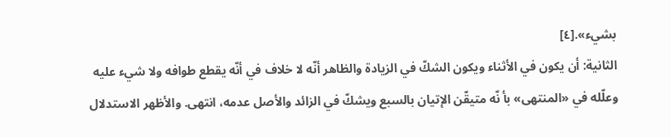بشيء».[٤]
الثانية: أن يكون في الأثناء ويكون الشكّ في الزيادة والظاهر أنّه لا خلاف في أنّه يقطع طوافه ولا شيء عليه وعلّله في «المنتهى» بأ نّه متيقّن الإتيان بالسبع ويشكّ في الزائد والأصل عدمه، انتهى. والأظهر الاستدلال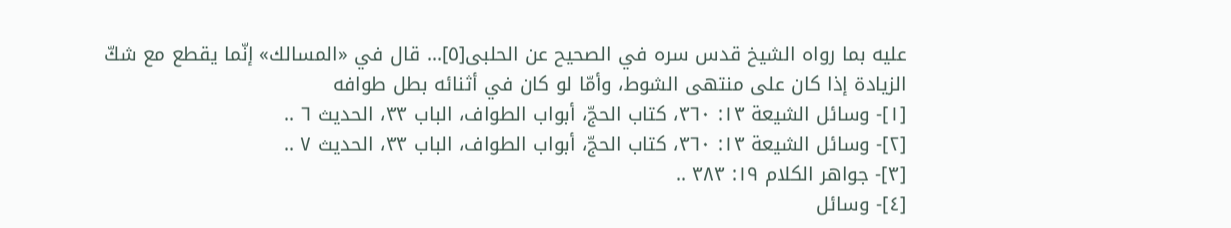عليه بما رواه الشيخ قدس سره في الصحيح عن الحلبى[٥]... قال في «المسالك» إنّما يقطع مع شكّ الزيادة إذا كان على منتهى الشوط، وأمّا لو كان في أثنائه بطل طوافه
[١]- وسائل الشيعة ١٣: ٣٦٠، كتاب الحجّ، أبواب الطواف، الباب ٣٣، الحديث ٦ ..
[٢]- وسائل الشيعة ١٣: ٣٦٠، كتاب الحجّ، أبواب الطواف، الباب ٣٣، الحديث ٧ ..
[٣]- جواهر الكلام ١٩: ٣٨٣ ..
[٤]- وسائل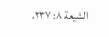الشيعة ٨: ٢٣٧،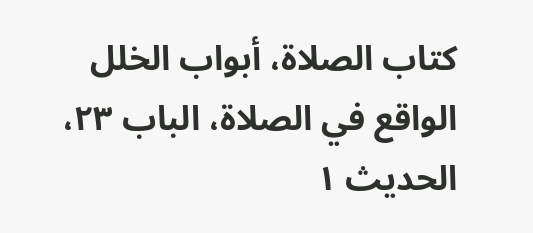كتاب الصلاة، أبواب الخلل الواقع في الصلاة، الباب ٢٣، الحديث ١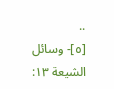..
[٥]- وسائل الشيعة ١٣: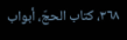٣٦٨، كتاب الحجّ، أبواب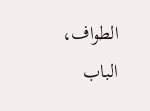الطواف، الباب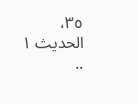٣٥، الحديث ١ ..